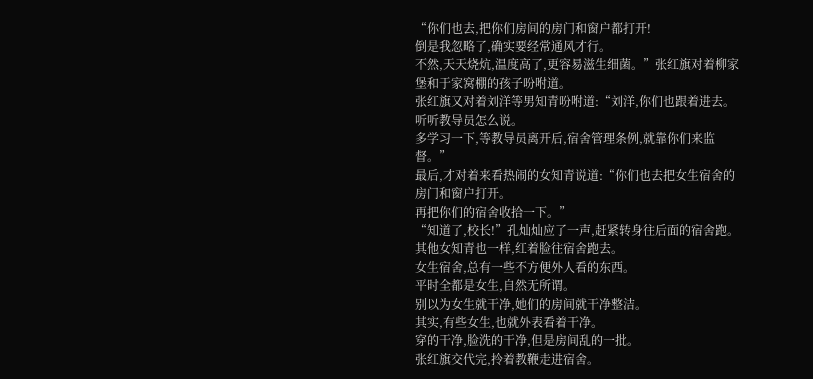“你们也去,把你们房间的房门和窗户都打开!
倒是我忽略了,确实要经常通风才行。
不然,天天烧炕,温度高了,更容易滋生细菌。”张红旗对着柳家堡和于家窝棚的孩子吩咐道。
张红旗又对着刘洋等男知青吩咐道:“刘洋,你们也跟着进去。
听听教导员怎么说。
多学习一下,等教导员离开后,宿舍管理条例,就靠你们来监督。”
最后,才对着来看热闹的女知青说道:“你们也去把女生宿舍的房门和窗户打开。
再把你们的宿舍收拾一下。”
“知道了,校长!”孔灿灿应了一声,赶紧转身往后面的宿舍跑。
其他女知青也一样,红着脸往宿舍跑去。
女生宿舍,总有一些不方便外人看的东西。
平时全都是女生,自然无所谓。
别以为女生就干净,她们的房间就干净整洁。
其实,有些女生,也就外表看着干净。
穿的干净,脸洗的干净,但是房间乱的一批。
张红旗交代完,拎着教鞭走进宿舍。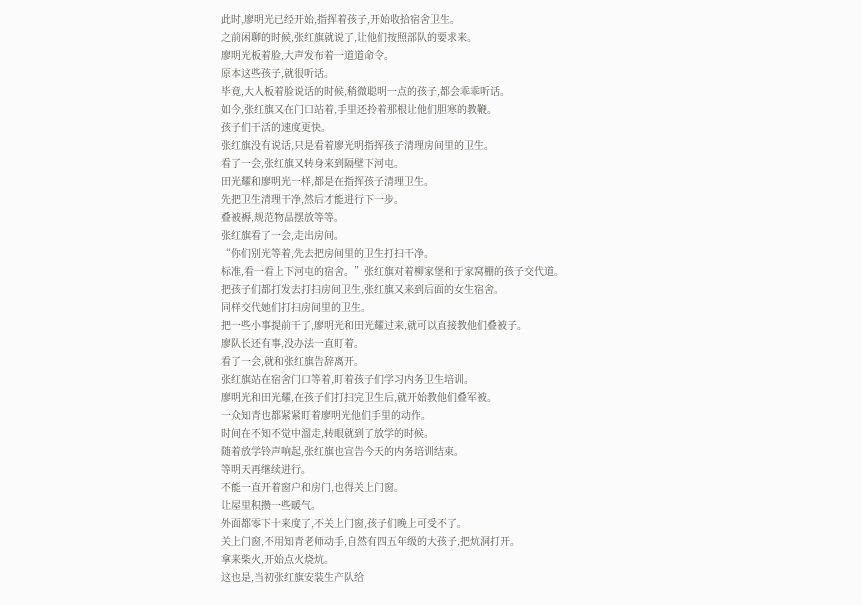此时,廖明光已经开始,指挥着孩子,开始收拾宿舍卫生。
之前闲聊的时候,张红旗就说了,让他们按照部队的要求来。
廖明光板着脸,大声发布着一道道命令。
原本这些孩子,就很听话。
毕竟,大人板着脸说话的时候,稍微聪明一点的孩子,都会乖乖听话。
如今,张红旗又在门口站着,手里还拎着那根让他们胆寒的教鞭。
孩子们干活的速度更快。
张红旗没有说话,只是看着廖光明指挥孩子清理房间里的卫生。
看了一会,张红旗又转身来到隔壁下河屯。
田光耀和廖明光一样,都是在指挥孩子清理卫生。
先把卫生清理干净,然后才能进行下一步。
叠被褥,规范物品摆放等等。
张红旗看了一会,走出房间。
“你们别光等着,先去把房间里的卫生打扫干净。
标准,看一看上下河屯的宿舍。”张红旗对着柳家堡和于家窝棚的孩子交代道。
把孩子们都打发去打扫房间卫生,张红旗又来到后面的女生宿舍。
同样交代她们打扫房间里的卫生。
把一些小事提前干了,廖明光和田光耀过来,就可以直接教他们叠被子。
廖队长还有事,没办法一直盯着。
看了一会,就和张红旗告辞离开。
张红旗站在宿舍门口等着,盯着孩子们学习内务卫生培训。
廖明光和田光耀,在孩子们打扫完卫生后,就开始教他们叠军被。
一众知青也都紧紧盯着廖明光他们手里的动作。
时间在不知不觉中溜走,转眼就到了放学的时候。
随着放学铃声响起,张红旗也宣告今天的内务培训结束。
等明天再继续进行。
不能一直开着窗户和房门,也得关上门窗。
让屋里积攒一些暖气。
外面都零下十来度了,不关上门窗,孩子们晚上可受不了。
关上门窗,不用知青老师动手,自然有四五年级的大孩子,把炕洞打开。
拿来柴火,开始点火烧炕。
这也是,当初张红旗安装生产队给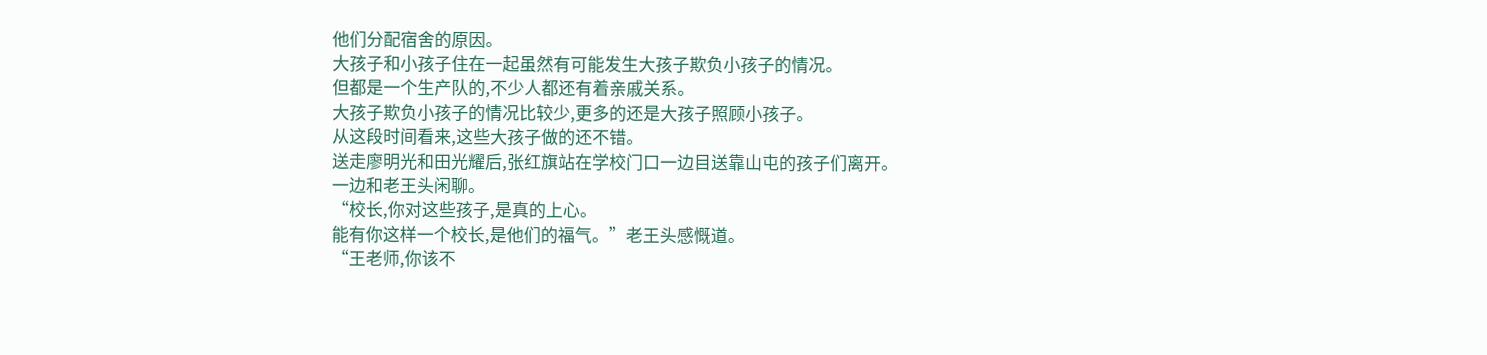他们分配宿舍的原因。
大孩子和小孩子住在一起虽然有可能发生大孩子欺负小孩子的情况。
但都是一个生产队的,不少人都还有着亲戚关系。
大孩子欺负小孩子的情况比较少,更多的还是大孩子照顾小孩子。
从这段时间看来,这些大孩子做的还不错。
送走廖明光和田光耀后,张红旗站在学校门口一边目送靠山屯的孩子们离开。
一边和老王头闲聊。
“校长,你对这些孩子,是真的上心。
能有你这样一个校长,是他们的福气。”老王头感慨道。
“王老师,你该不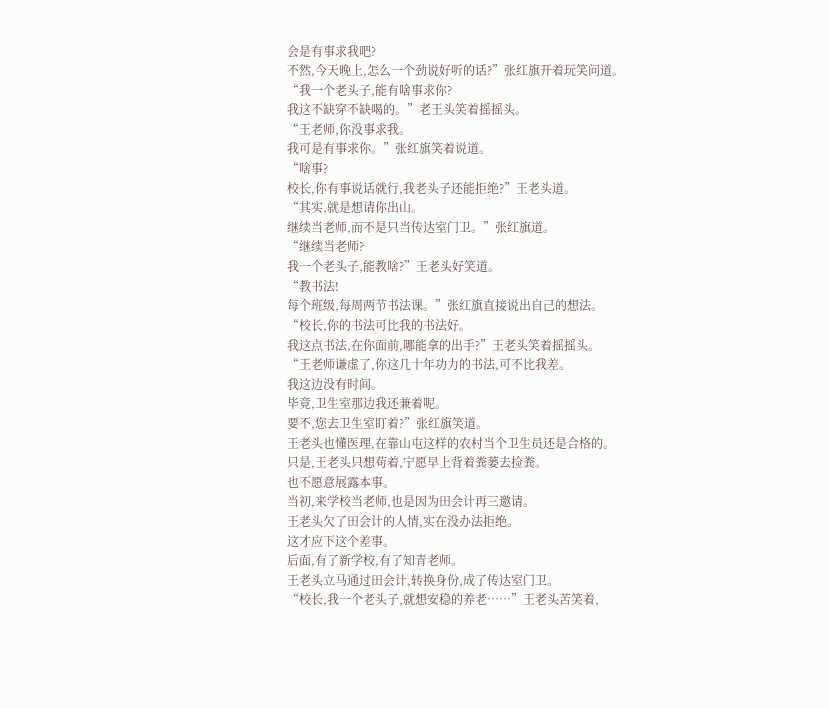会是有事求我吧?
不然,今天晚上,怎么一个劲说好听的话?”张红旗开着玩笑问道。
“我一个老头子,能有啥事求你?
我这不缺穿不缺喝的。”老王头笑着摇摇头。
“王老师,你没事求我。
我可是有事求你。”张红旗笑着说道。
“啥事?
校长,你有事说话就行,我老头子还能拒绝?”王老头道。
“其实,就是想请你出山。
继续当老师,而不是只当传达室门卫。”张红旗道。
“继续当老师?
我一个老头子,能教啥?”王老头好笑道。
“教书法!
每个班级,每周两节书法课。”张红旗直接说出自己的想法。
“校长,你的书法可比我的书法好。
我这点书法,在你面前,哪能拿的出手?”王老头笑着摇摇头。
“王老师谦虚了,你这几十年功力的书法,可不比我差。
我这边没有时间。
毕竟,卫生室那边我还兼着呢。
要不,您去卫生室盯着?”张红旗笑道。
王老头也懂医理,在靠山屯这样的农村当个卫生员还是合格的。
只是,王老头只想苟着,宁愿早上背着粪蒌去捡粪。
也不愿意展露本事。
当初,来学校当老师,也是因为田会计再三邀请。
王老头欠了田会计的人情,实在没办法拒绝。
这才应下这个差事。
后面,有了新学校,有了知青老师。
王老头立马通过田会计,转换身份,成了传达室门卫。
“校长,我一个老头子,就想安稳的养老……”王老头苦笑着,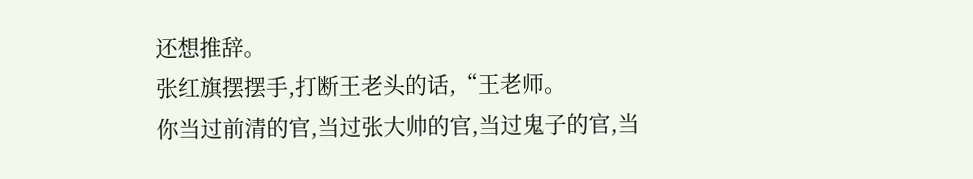还想推辞。
张红旗摆摆手,打断王老头的话,“王老师。
你当过前清的官,当过张大帅的官,当过鬼子的官,当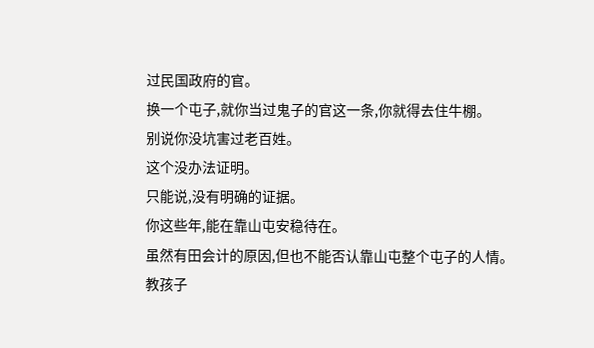过民国政府的官。
换一个屯子,就你当过鬼子的官这一条,你就得去住牛棚。
别说你没坑害过老百姓。
这个没办法证明。
只能说,没有明确的证据。
你这些年,能在靠山屯安稳待在。
虽然有田会计的原因,但也不能否认靠山屯整个屯子的人情。
教孩子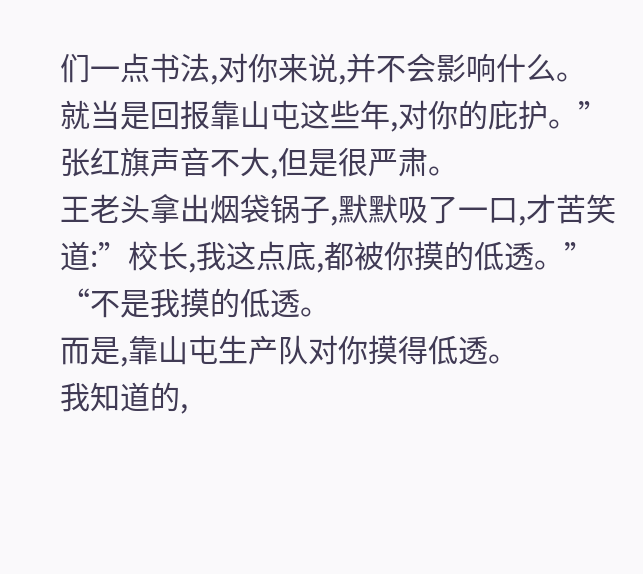们一点书法,对你来说,并不会影响什么。
就当是回报靠山屯这些年,对你的庇护。”
张红旗声音不大,但是很严肃。
王老头拿出烟袋锅子,默默吸了一口,才苦笑道:”校长,我这点底,都被你摸的低透。”
“不是我摸的低透。
而是,靠山屯生产队对你摸得低透。
我知道的,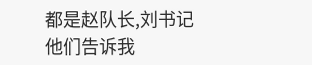都是赵队长,刘书记他们告诉我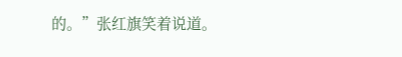的。”张红旗笑着说道。